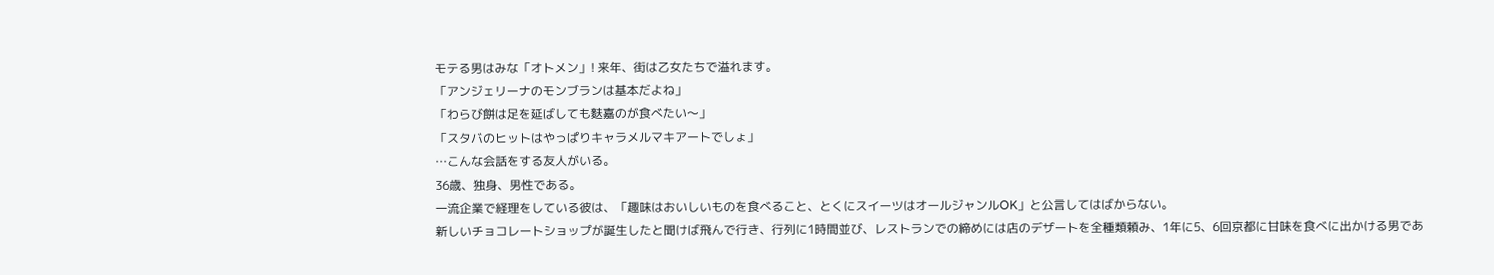モテる男はみな「オトメン」! 来年、街は乙女たちで溢れます。
「アンジェリーナのモンブランは基本だよね」
「わらび餅は足を延ばしても麩嘉のが食べたい〜」
「スタバのヒットはやっぱりキャラメルマキアートでしょ」
…こんな会話をする友人がいる。
36歳、独身、男性である。
一流企業で経理をしている彼は、「趣味はおいしいものを食べること、とくにスイーツはオールジャンルOK」と公言してはばからない。
新しいチョコレートショップが誕生したと聞けば飛んで行き、行列に1時間並び、レストランでの締めには店のデザートを全種類頼み、1年に5、6回京都に甘味を食べに出かける男であ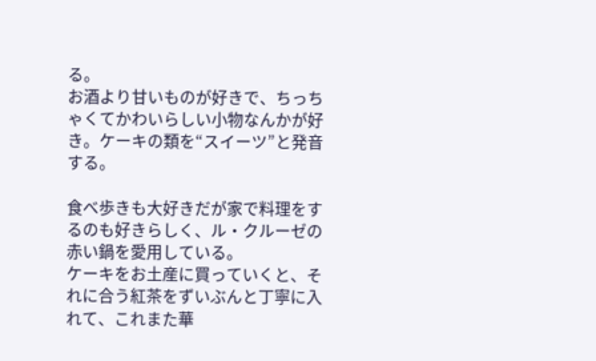る。
お酒より甘いものが好きで、ちっちゃくてかわいらしい小物なんかが好き。ケーキの類を“スイーツ”と発音する。

食べ歩きも大好きだが家で料理をするのも好きらしく、ル・クルーゼの赤い鍋を愛用している。
ケーキをお土産に買っていくと、それに合う紅茶をずいぶんと丁寧に入れて、これまた華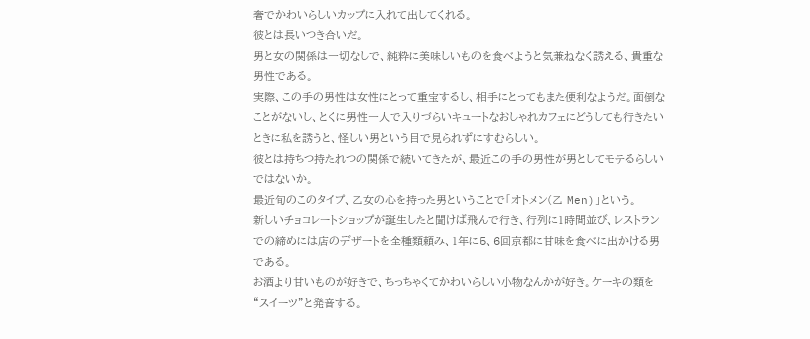奢でかわいらしいカップに入れて出してくれる。
彼とは長いつき合いだ。
男と女の関係は一切なしで、純粋に美味しいものを食べようと気兼ねなく誘える、貴重な男性である。
実際、この手の男性は女性にとって重宝するし、相手にとってもまた便利なようだ。面倒なことがないし、とくに男性一人で入りづらいキュートなおしゃれカフェにどうしても行きたいときに私を誘うと、怪しい男という目で見られずにすむらしい。
彼とは持ちつ持たれつの関係で続いてきたが、最近この手の男性が男としてモテるらしいではないか。
最近旬のこのタイプ、乙女の心を持った男ということで「オトメン(乙 Men)」という。
新しいチョコレートショップが誕生したと聞けば飛んで行き、行列に1時間並び、レストランでの締めには店のデザートを全種類頼み、1年に5、6回京都に甘味を食べに出かける男である。
お酒より甘いものが好きで、ちっちゃくてかわいらしい小物なんかが好き。ケーキの類を“スイーツ”と発音する。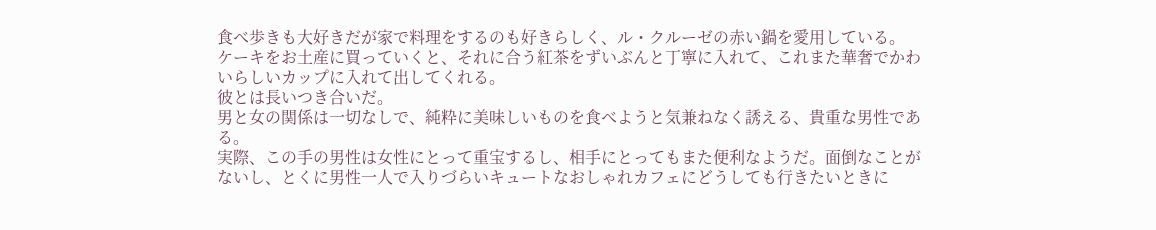食べ歩きも大好きだが家で料理をするのも好きらしく、ル・クルーゼの赤い鍋を愛用している。
ケーキをお土産に買っていくと、それに合う紅茶をずいぶんと丁寧に入れて、これまた華奢でかわいらしいカップに入れて出してくれる。
彼とは長いつき合いだ。
男と女の関係は一切なしで、純粋に美味しいものを食べようと気兼ねなく誘える、貴重な男性である。
実際、この手の男性は女性にとって重宝するし、相手にとってもまた便利なようだ。面倒なことがないし、とくに男性一人で入りづらいキュートなおしゃれカフェにどうしても行きたいときに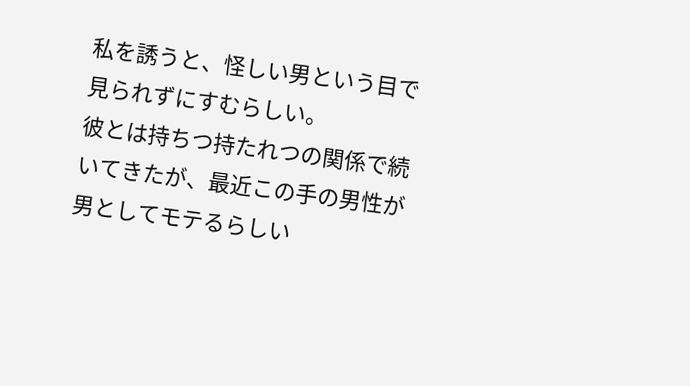私を誘うと、怪しい男という目で見られずにすむらしい。
彼とは持ちつ持たれつの関係で続いてきたが、最近この手の男性が男としてモテるらしい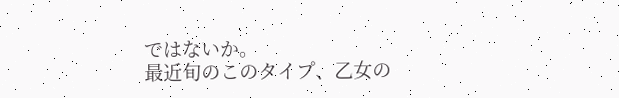ではないか。
最近旬のこのタイプ、乙女の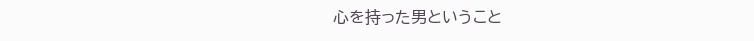心を持った男ということ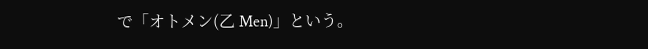で「オトメン(乙 Men)」という。